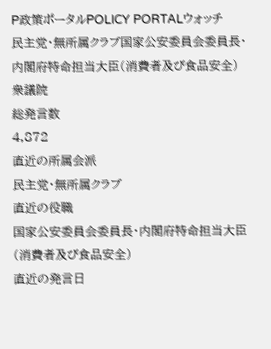P政策ポータルPOLICY PORTALウォッチ
民主党・無所属クラブ国家公安委員会委員長・内閣府特命担当大臣(消費者及び食品安全)衆議院
総発言数
4,872
直近の所属会派
民主党・無所属クラブ
直近の役職
国家公安委員会委員長・内閣府特命担当大臣(消費者及び食品安全)
直近の発言日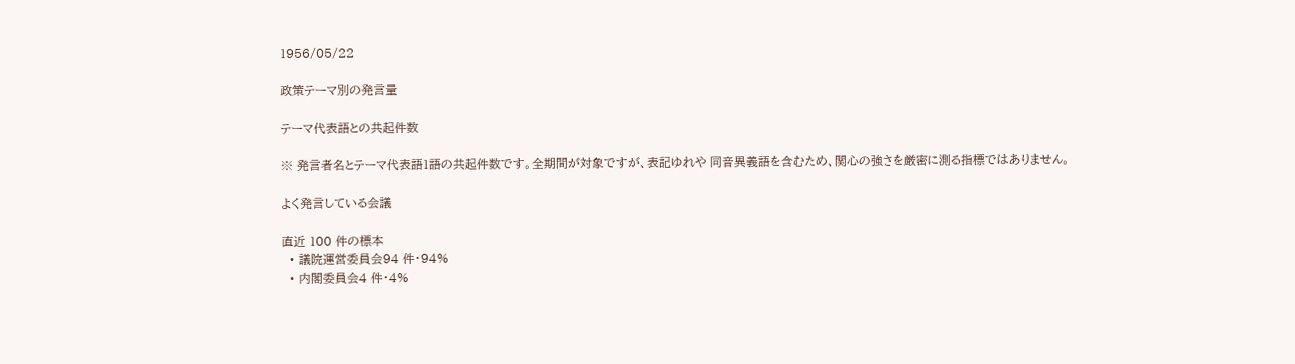1956/05/22

政策テーマ別の発言量

テーマ代表語との共起件数

※ 発言者名とテーマ代表語1語の共起件数です。全期間が対象ですが、表記ゆれや 同音異義語を含むため、関心の強さを厳密に測る指標ではありません。

よく発言している会議

直近 100 件の標本
  • 議院運営委員会94 件・94%
  • 内閣委員会4 件・4%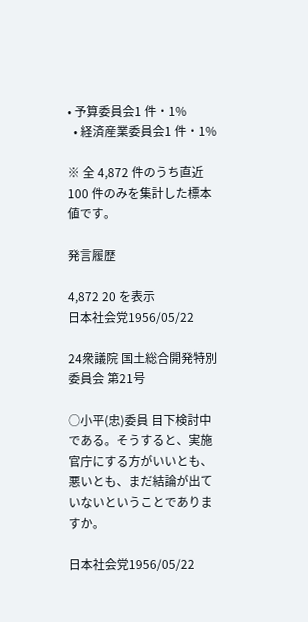• 予算委員会1 件・1%
  • 経済産業委員会1 件・1%

※ 全 4,872 件のうち直近 100 件のみを集計した標本値です。

発言履歴

4,872 20 を表示
日本社会党1956/05/22

24衆議院 国土総合開発特別委員会 第21号

○小平(忠)委員 目下検討中である。そうすると、実施官庁にする方がいいとも、悪いとも、まだ結論が出ていないということでありますか。

日本社会党1956/05/22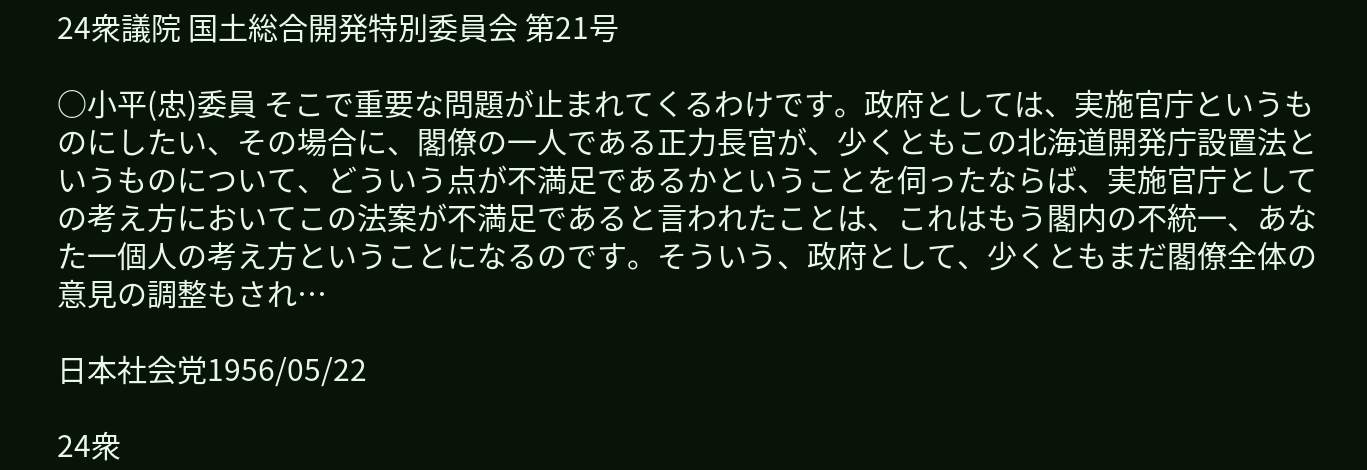24衆議院 国土総合開発特別委員会 第21号

○小平(忠)委員 そこで重要な問題が止まれてくるわけです。政府としては、実施官庁というものにしたい、その場合に、閣僚の一人である正力長官が、少くともこの北海道開発庁設置法というものについて、どういう点が不満足であるかということを伺ったならば、実施官庁としての考え方においてこの法案が不満足であると言われたことは、これはもう閣内の不統一、あなた一個人の考え方ということになるのです。そういう、政府として、少くともまだ閣僚全体の意見の調整もされ…

日本社会党1956/05/22

24衆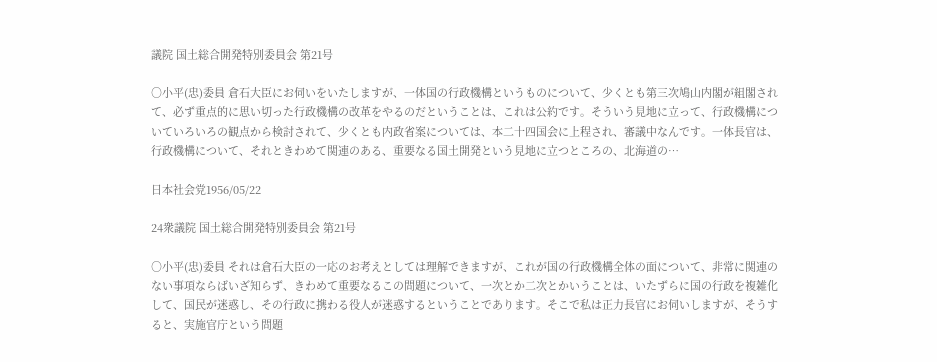議院 国土総合開発特別委員会 第21号

○小平(忠)委員 倉石大臣にお伺いをいたしますが、一体国の行政機構というものについて、少くとも第三次鳩山内閣が組閣されて、必ず重点的に思い切った行政機構の改革をやるのだということは、これは公約です。そういう見地に立って、行政機構についていろいろの観点から検討されて、少くとも内政省案については、本二十四国会に上程され、審議中なんです。一体長官は、行政機構について、それときわめて関連のある、重要なる国土開発という見地に立つところの、北海道の…

日本社会党1956/05/22

24衆議院 国土総合開発特別委員会 第21号

○小平(忠)委員 それは倉石大臣の一応のお考えとしては理解できますが、これが国の行政機構全体の面について、非常に関連のない事項ならばいざ知らず、きわめて重要なるこの問題について、一次とか二次とかいうことは、いたずらに国の行政を複雑化して、国民が迷惑し、その行政に携わる役人が迷惑するということであります。そこで私は正力長官にお伺いしますが、そうすると、実施官庁という問題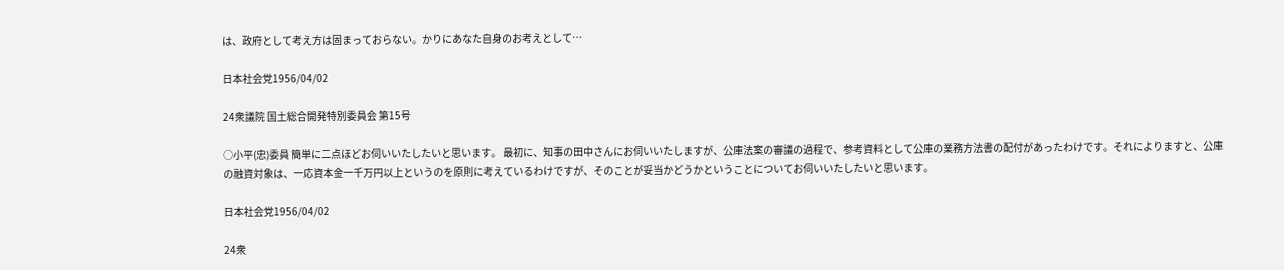は、政府として考え方は固まっておらない。かりにあなた自身のお考えとして…

日本社会党1956/04/02

24衆議院 国土総合開発特別委員会 第15号

○小平(忠)委員 簡単に二点ほどお伺いいたしたいと思います。 最初に、知事の田中さんにお伺いいたしますが、公庫法案の審議の過程で、参考資料として公庫の業務方法書の配付があったわけです。それによりますと、公庫の融資対象は、一応資本金一千万円以上というのを原則に考えているわけですが、そのことが妥当かどうかということについてお伺いいたしたいと思います。

日本社会党1956/04/02

24衆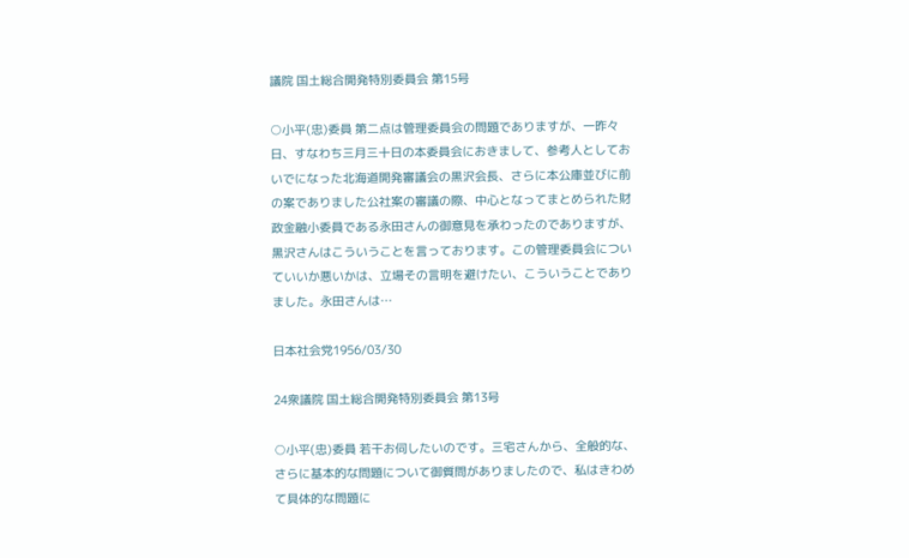議院 国土総合開発特別委員会 第15号

○小平(忠)委員 第二点は管理委員会の問題でありますが、一昨々日、すなわち三月三十日の本委員会におきまして、参考人としておいでになった北海道開発審議会の黒沢会長、さらに本公庫並びに前の案でありました公社案の審議の際、中心となってまとめられた財政金融小委員である永田さんの御意見を承わったのでありますが、黒沢さんはこういうことを言っております。この管理委員会についていいか悪いかは、立場その言明を避けたい、こういうことでありました。永田さんは…

日本社会党1956/03/30

24衆議院 国土総合開発特別委員会 第13号

○小平(忠)委員 若干お伺したいのです。三宅さんから、全般的な、さらに基本的な問題について御質問がありましたので、私はきわめて具体的な問題に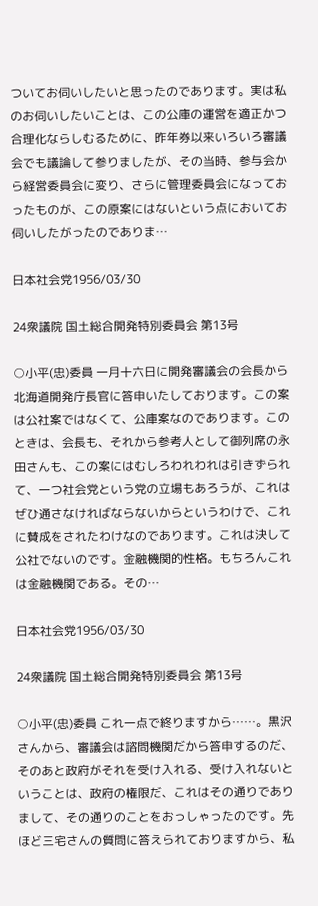ついてお伺いしたいと思ったのであります。実は私のお伺いしたいことは、この公庫の運営を適正かつ合理化ならしむるために、昨年券以来いろいろ審議会でも議論して参りましたが、その当時、参与会から経営委員会に変り、さらに管理委員会になっておったものが、この原案にはないという点においてお伺いしたがったのでありま…

日本社会党1956/03/30

24衆議院 国土総合開発特別委員会 第13号

○小平(忠)委員 一月十六日に開発審議会の会長から北海道開発庁長官に答申いたしております。この案は公社案ではなくて、公庫案なのであります。このときは、会長も、それから参考人として御列席の永田さんも、この案にはむしろわれわれは引きずられて、一つ社会党という党の立場もあろうが、これはぜひ通さなければならないからというわけで、これに賛成をされたわけなのであります。これは決して公社でないのです。金融機関的性格。もちろんこれは金融機関である。その…

日本社会党1956/03/30

24衆議院 国土総合開発特別委員会 第13号

○小平(忠)委員 これ一点で終りますから……。黒沢さんから、審議会は諮問機関だから答申するのだ、そのあと政府がそれを受け入れる、受け入れないということは、政府の権限だ、これはその通りでありまして、その通りのことをおっしゃったのです。先ほど三宅さんの質問に答えられておりますから、私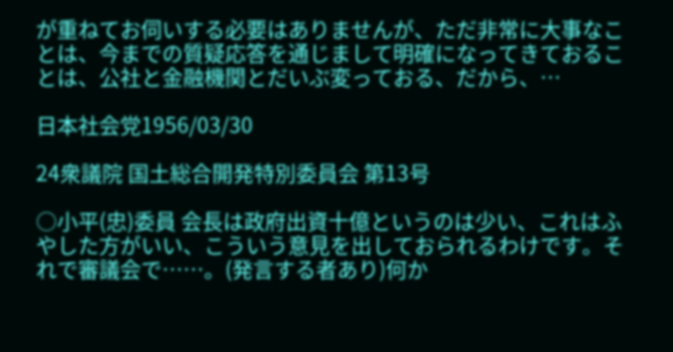が重ねてお伺いする必要はありませんが、ただ非常に大事なことは、今までの質疑応答を通じまして明確になってきておることは、公社と金融機関とだいぶ変っておる、だから、…

日本社会党1956/03/30

24衆議院 国土総合開発特別委員会 第13号

○小平(忠)委員 会長は政府出資十億というのは少い、これはふやした方がいい、こういう意見を出しておられるわけです。それで審議会で……。(発言する者あり)何か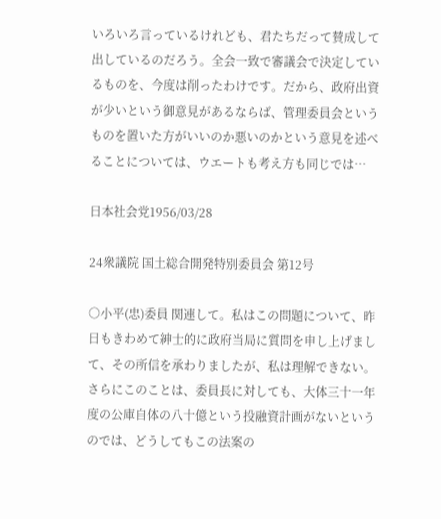いろいろ言っているけれども、君たちだって賛成して出しているのだろう。全会一致で審議会で決定しているものを、今度は削ったわけです。だから、政府出資が少いという御意見があるならば、管理委員会というものを置いた方がいいのか悪いのかという意見を述べることについては、ウエートも考え方も同じでは…

日本社会党1956/03/28

24衆議院 国土総合開発特別委員会 第12号

○小平(忠)委員 関連して。私はこの問題について、昨日もきわめて紳士的に政府当局に質問を申し上げまして、その所信を承わりましたが、私は理解できない。さらにこのことは、委員長に対しても、大体三十一年度の公庫自体の八十億という投融資計画がないというのでは、どうしてもこの法案の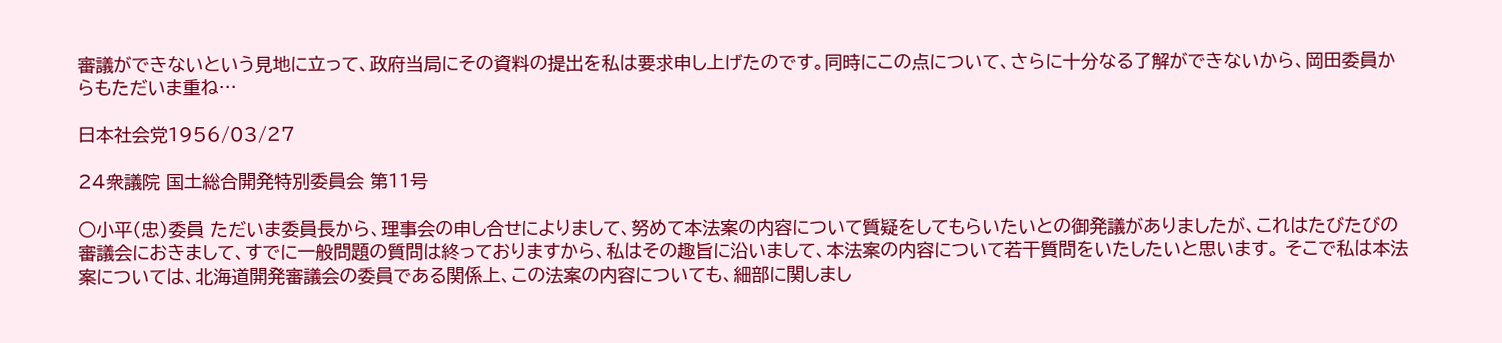審議ができないという見地に立って、政府当局にその資料の提出を私は要求申し上げたのです。同時にこの点について、さらに十分なる了解ができないから、岡田委員からもただいま重ね…

日本社会党1956/03/27

24衆議院 国土総合開発特別委員会 第11号

○小平(忠)委員 ただいま委員長から、理事会の申し合せによりまして、努めて本法案の内容について質疑をしてもらいたいとの御発議がありましたが、これはたびたびの審議会におきまして、すでに一般問題の質問は終っておりますから、私はその趣旨に沿いまして、本法案の内容について若干質問をいたしたいと思います。 そこで私は本法案については、北海道開発審議会の委員である関係上、この法案の内容についても、細部に関しまし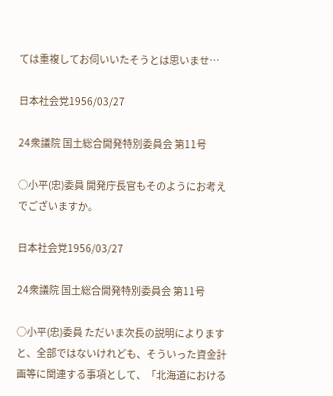ては重複してお伺いいたそうとは思いませ…

日本社会党1956/03/27

24衆議院 国土総合開発特別委員会 第11号

○小平(忠)委員 開発庁長官もそのようにお考えでございますか。

日本社会党1956/03/27

24衆議院 国土総合開発特別委員会 第11号

○小平(忠)委員 ただいま次長の説明によりますと、全部ではないけれども、そういった資金計画等に関連する事項として、「北海道における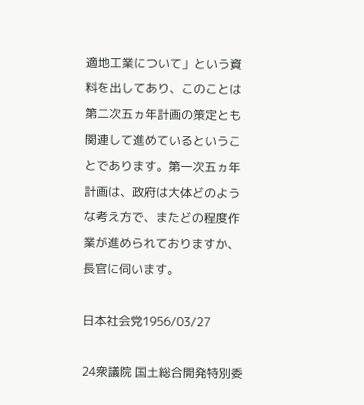適地工業について」という資料を出してあり、このことは第二次五ヵ年計画の策定とも関連して進めているということであります。第一次五ヵ年計画は、政府は大体どのような考え方で、またどの程度作業が進められておりますか、長官に伺います。

日本社会党1956/03/27

24衆議院 国土総合開発特別委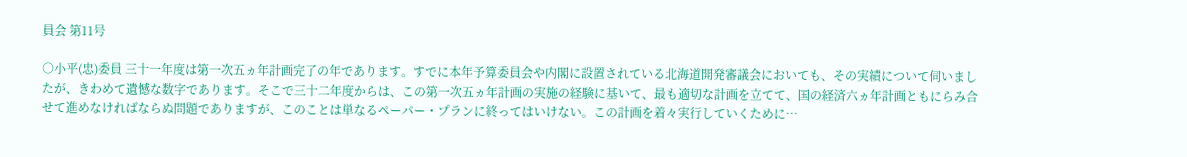員会 第11号

○小平(忠)委員 三十一年度は第一次五ヵ年計画完了の年であります。すでに本年予算委員会や内閣に設置されている北海道開発審議会においても、その実績について伺いましたが、きわめて遺憾な数字であります。そこで三十二年度からは、この第一次五ヵ年計画の実施の経験に基いて、最も適切な計画を立てて、国の経済六ヵ年計画ともにらみ合せて進めなければならぬ問題でありますが、このことは単なるペーパー・プランに終ってはいけない。この計画を着々実行していくために…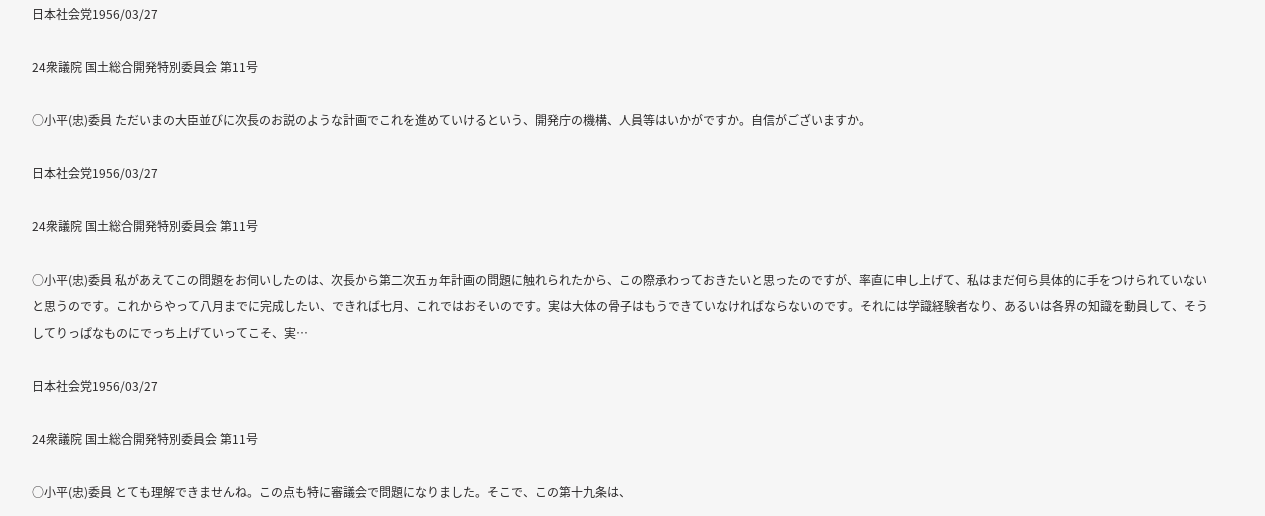日本社会党1956/03/27

24衆議院 国土総合開発特別委員会 第11号

○小平(忠)委員 ただいまの大臣並びに次長のお説のような計画でこれを進めていけるという、開発庁の機構、人員等はいかがですか。自信がございますか。

日本社会党1956/03/27

24衆議院 国土総合開発特別委員会 第11号

○小平(忠)委員 私があえてこの問題をお伺いしたのは、次長から第二次五ヵ年計画の問題に触れられたから、この際承わっておきたいと思ったのですが、率直に申し上げて、私はまだ何ら具体的に手をつけられていないと思うのです。これからやって八月までに完成したい、できれば七月、これではおそいのです。実は大体の骨子はもうできていなければならないのです。それには学識経験者なり、あるいは各界の知識を動員して、そうしてりっぱなものにでっち上げていってこそ、実…

日本社会党1956/03/27

24衆議院 国土総合開発特別委員会 第11号

○小平(忠)委員 とても理解できませんね。この点も特に審議会で問題になりました。そこで、この第十九条は、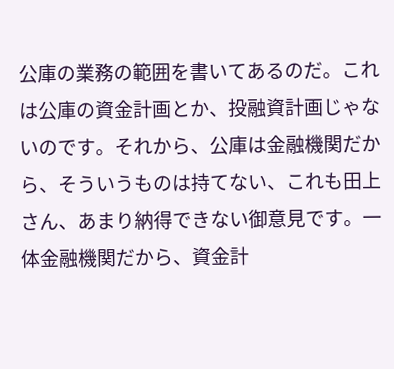公庫の業務の範囲を書いてあるのだ。これは公庫の資金計画とか、投融資計画じゃないのです。それから、公庫は金融機関だから、そういうものは持てない、これも田上さん、あまり納得できない御意見です。一体金融機関だから、資金計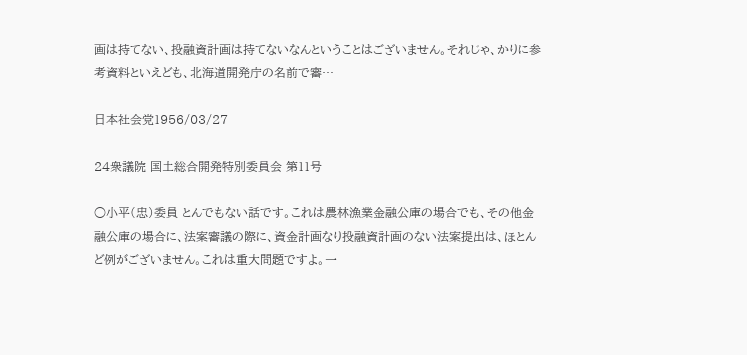画は持てない、投融資計画は持てないなんということはございません。それじゃ、かりに参考資料といえども、北海道開発庁の名前で審…

日本社会党1956/03/27

24衆議院 国土総合開発特別委員会 第11号

○小平(忠)委員 とんでもない話です。これは農林漁業金融公庫の場合でも、その他金融公庫の場合に、法案審議の際に、資金計画なり投融資計画のない法案提出は、ほとんど例がございません。これは重大問題ですよ。一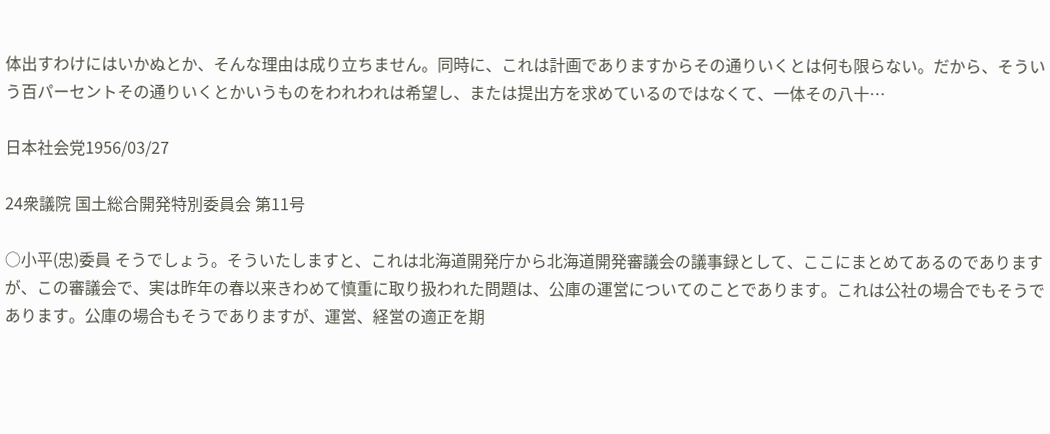体出すわけにはいかぬとか、そんな理由は成り立ちません。同時に、これは計画でありますからその通りいくとは何も限らない。だから、そういう百パーセントその通りいくとかいうものをわれわれは希望し、または提出方を求めているのではなくて、一体その八十…

日本社会党1956/03/27

24衆議院 国土総合開発特別委員会 第11号

○小平(忠)委員 そうでしょう。そういたしますと、これは北海道開発庁から北海道開発審議会の議事録として、ここにまとめてあるのでありますが、この審議会で、実は昨年の春以来きわめて慎重に取り扱われた問題は、公庫の運営についてのことであります。これは公社の場合でもそうであります。公庫の場合もそうでありますが、運営、経営の適正を期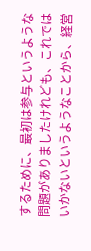するために、最初は参与というような問題がありましたけれども、これではいかないというようなことから、経営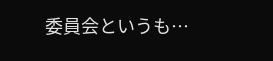委員会というも…